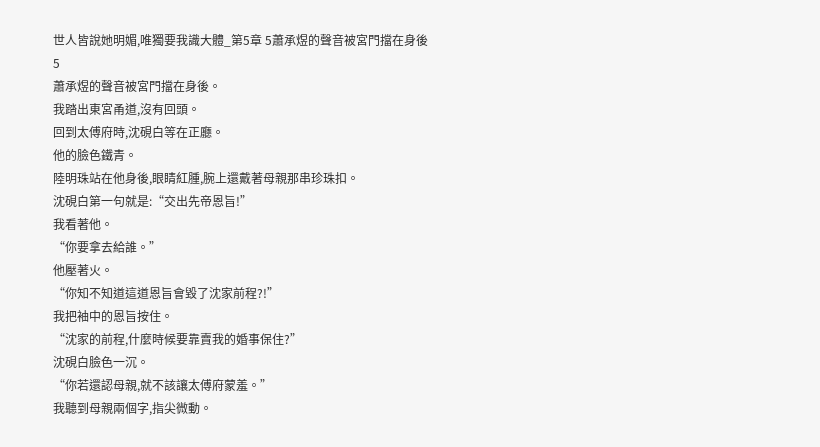世人皆說她明媚,唯獨要我識大體_第5章 5蕭承煜的聲音被宮門擋在身後
5
蕭承煜的聲音被宮門擋在身後。
我踏出東宮甬道,沒有回頭。
回到太傅府時,沈硯白等在正廳。
他的臉色鐵青。
陸明珠站在他身後,眼睛紅腫,腕上還戴著母親那串珍珠扣。
沈硯白第一句就是:“交出先帝恩旨!”
我看著他。
“你要拿去給誰。”
他壓著火。
“你知不知道這道恩旨會毀了沈家前程?!”
我把袖中的恩旨按住。
“沈家的前程,什麼時候要靠賣我的婚事保住?”
沈硯白臉色一沉。
“你若還認母親,就不該讓太傅府蒙羞。”
我聽到母親兩個字,指尖微動。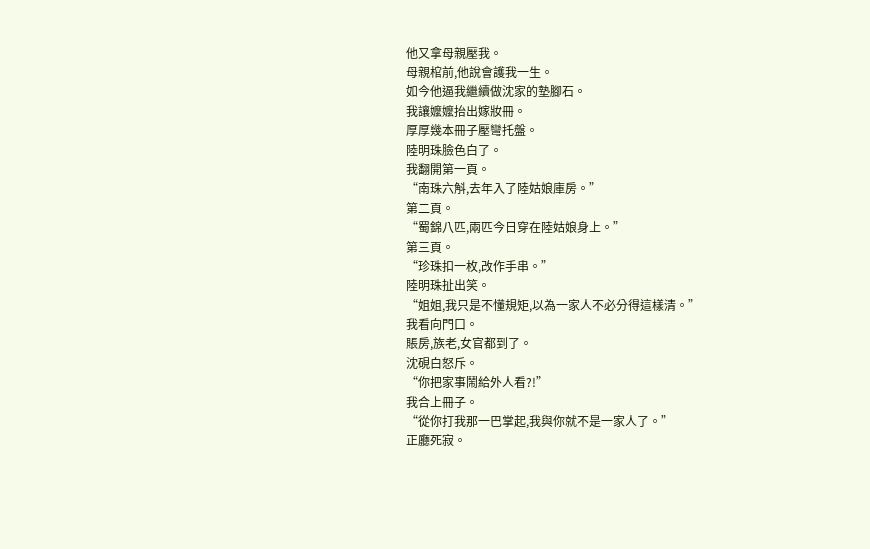他又拿母親壓我。
母親棺前,他說會護我一生。
如今他逼我繼續做沈家的墊腳石。
我讓嬤嬤抬出嫁妝冊。
厚厚幾本冊子壓彎托盤。
陸明珠臉色白了。
我翻開第一頁。
“南珠六斛,去年入了陸姑娘庫房。”
第二頁。
“蜀錦八匹,兩匹今日穿在陸姑娘身上。”
第三頁。
“珍珠扣一枚,改作手串。”
陸明珠扯出笑。
“姐姐,我只是不懂規矩,以為一家人不必分得這樣清。”
我看向門口。
賬房,族老,女官都到了。
沈硯白怒斥。
“你把家事鬧給外人看?!”
我合上冊子。
“從你打我那一巴掌起,我與你就不是一家人了。”
正廳死寂。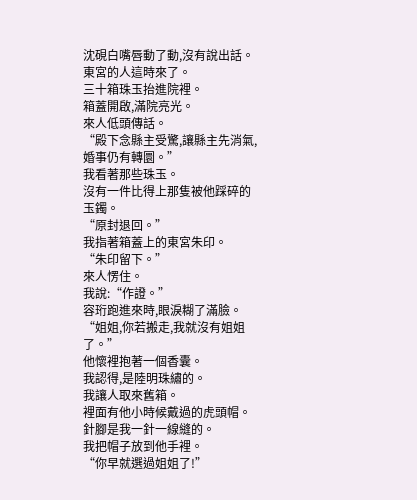沈硯白嘴唇動了動,沒有說出話。
東宮的人這時來了。
三十箱珠玉抬進院裡。
箱蓋開啟,滿院亮光。
來人低頭傳話。
“殿下念縣主受驚,讓縣主先消氣,婚事仍有轉圜。”
我看著那些珠玉。
沒有一件比得上那隻被他踩碎的玉鐲。
“原封退回。”
我指著箱蓋上的東宮朱印。
“朱印留下。”
來人愣住。
我說:“作證。”
容珩跑進來時,眼淚糊了滿臉。
“姐姐,你若搬走,我就沒有姐姐了。”
他懷裡抱著一個香囊。
我認得,是陸明珠繡的。
我讓人取來舊箱。
裡面有他小時候戴過的虎頭帽。
針腳是我一針一線縫的。
我把帽子放到他手裡。
“你早就選過姐姐了!”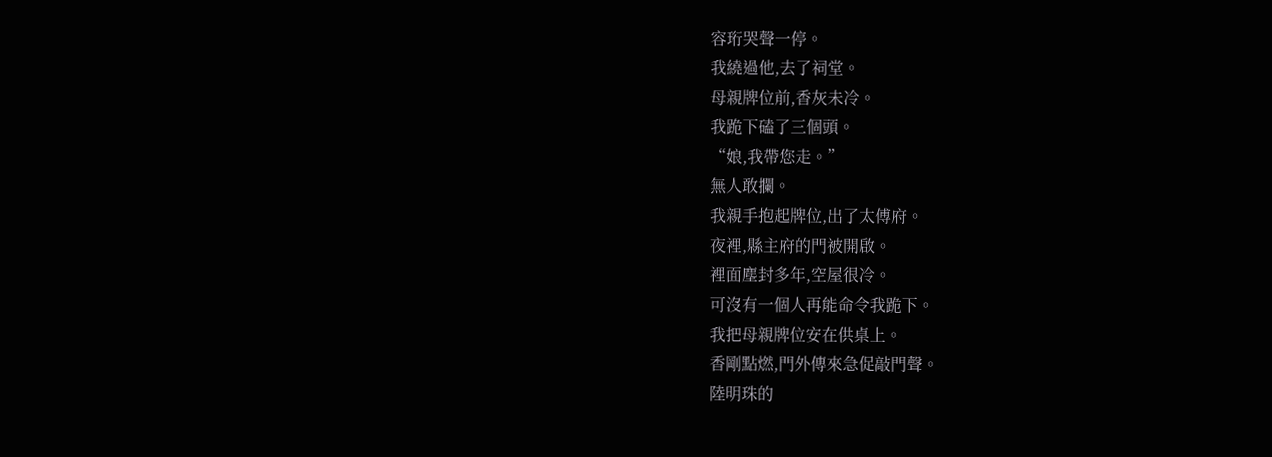容珩哭聲一停。
我繞過他,去了祠堂。
母親牌位前,香灰未冷。
我跪下磕了三個頭。
“娘,我帶您走。”
無人敢攔。
我親手抱起牌位,出了太傅府。
夜裡,縣主府的門被開啟。
裡面塵封多年,空屋很冷。
可沒有一個人再能命令我跪下。
我把母親牌位安在供桌上。
香剛點燃,門外傳來急促敲門聲。
陸明珠的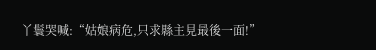丫鬟哭喊:“姑娘病危,只求縣主見最後一面!”